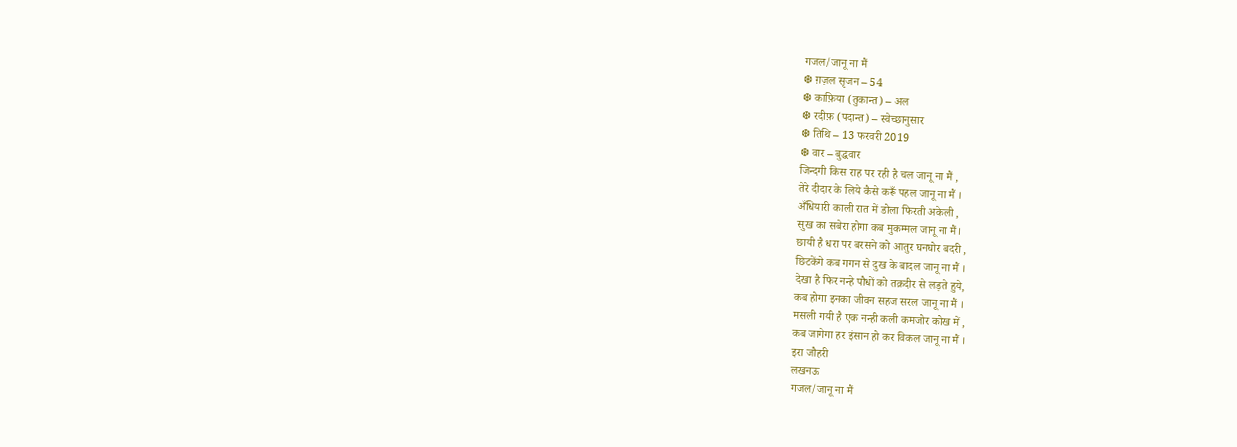गजल/जानू ना मैं
❆ ग़ज़ल सृजन – 54
❆ काफ़िया (तुकान्त) – अल
❆ रदीफ़ (पदान्त) – स्वेच्छानुसार
❆ तिथि – 13 फरवरी 2019
❆ वार – बुद्धवार
जिन्दगी किस राह पर रही है चल जानू ना मैं ,
तेरे दीदार के लिये कैसे करूँ पहल जानू ना मैं ।
अँधियारी काली रात में डोला फिरती अकेली ,
सुख का सबेरा होगा कब मुकम्मल जानू ना मैं।
छायी है धरा पर बरसने को आतुर घनघोर बदरी ,
छिटकेंगे कब गगन से दुख के बादल जानू ना मैं ।
देखा है फिर नन्हे पौधों को तक़दीर से लड़ते हुये,
कब होगा इनका जीवन सहज सरल जानू ना मैं ।
मसली गयी है एक नन्ही कली कमजोर कोख में ,
कब जागेगा हर इंसान हो कर विकल जानू ना मैं ।
इरा जौहरी
लखनऊ
गजल/जानू ना मैं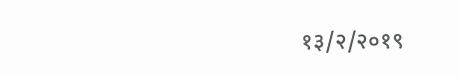१३/२/२०१९